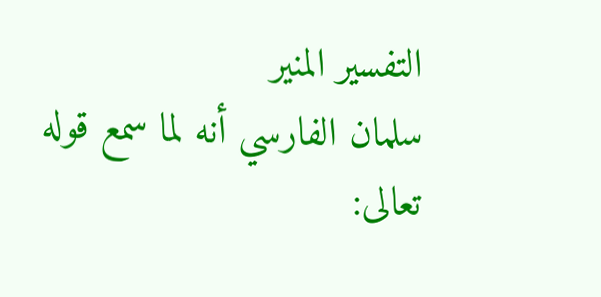التفسير المنير
سلمان الفارسي أنه لما سمع قوله تعالى: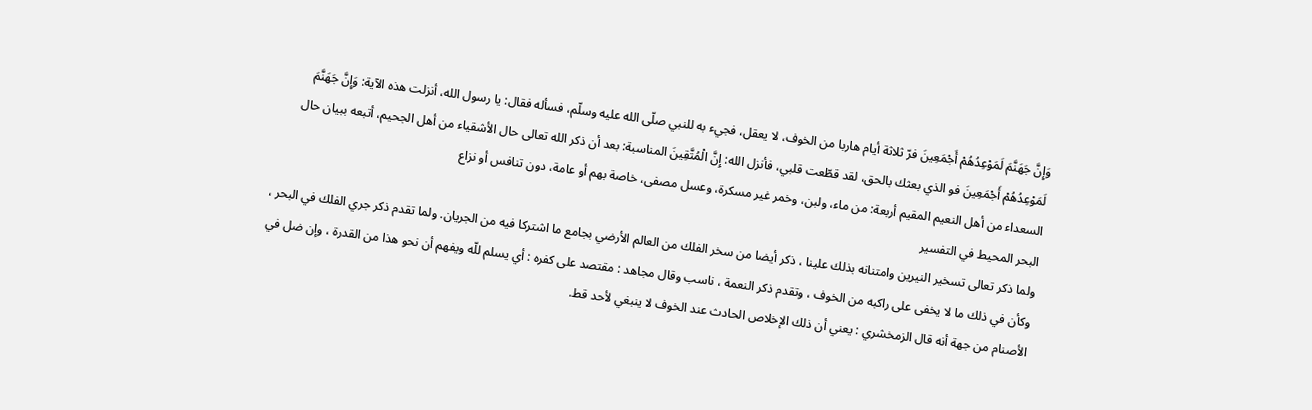وَإِنَّ جَهَنَّمَ لَمَوْعِدُهُمْ أَجْمَعِينَ فرّ ثلاثة أيام هاربا من الخوف، لا يعقل، فجيء به للنبي صلّى الله عليه وسلّم، فسأله فقال: يا رسول الله، أنزلت هذه الآية: وَإِنَّ جَهَنَّمَ لَمَوْعِدُهُمْ أَجْمَعِينَ فو الذي بعثك بالحق، لقد قطّعت قلبي، فأنزل الله: إِنَّ الْمُتَّقِينَ المناسبة: بعد أن ذكر الله تعالى حال الأشقياء من أهل الجحيم، أتبعه ببيان حال السعداء من أهل النعيم المقيم أربعة: من ماء، ولبن، وخمر غير مسكرة، وعسل مصفى، خاصة بهم أو عامة، دون تنافس أو نزاع
البحر المحيط في التفسير
ولما ذكر تعالى تسخير النيرين وامتنانه بذلك علينا ، ذكر أيضا من سخر الفلك من العالم الأرضي بجامع ما اشتركا فيه من الجريان. ولما تقدم ذكر جري الفلك في البحر ، وكأن في ذلك ما لا يخفى على راكبه من الخوف ، وتقدم ذكر النعمة ، ناسب وقال مجاهد : مقتصد على كفره : أي يسلم للّه ويفهم أن نحو هذا من القدرة ، وإن ضل في الأصنام من جهة أنه قال الزمخشري : يعني أن ذلك الإخلاص الحادث عند الخوف لا ينبغي لأحد قط.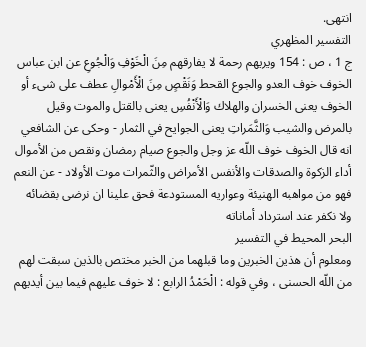انتهى.
التفسير المظهري
ج 1 ، ص : 154 ويريهم رحمة لا يفارقهم مِنَ الْخَوْفِ وَالْجُوعِ عن ابن عباس الخوف خوف العدو والجوع القحط وَنَقْصٍ مِنَ الْأَمْوالِ عطف على شىء أو الخوف يعنى الخسران والهلاك وَالْأَنْفُسِ يعنى بالقتل والموت وقيل بالمرض والشيب وَالثَّمَراتِ يعنى الجوايح في الثمار - وحكى عن الشافعي انه قال الخوف خوف اللّه عز وجل والجوع صيام رمضان ونقص من الأموال أداء الزكوة والصدقات والأنفس الأمراض والثّمرات موت الأولاد - عن النعم فهو من مواهبه الهنيئة وعواريه المستودعة فحق علينا ان نرضى بقضائه ولا نكفر عند استرداد أماناته
البحر المحيط في التفسير
ومعلوم أن هذين الخبرين وما قبلهما من الخبر مختص بالذين سبقت لهم من اللّه الحسنى ، وفي قوله : الْحَمْدُ الرابع : لا خوف عليهم فيما بين أيديهم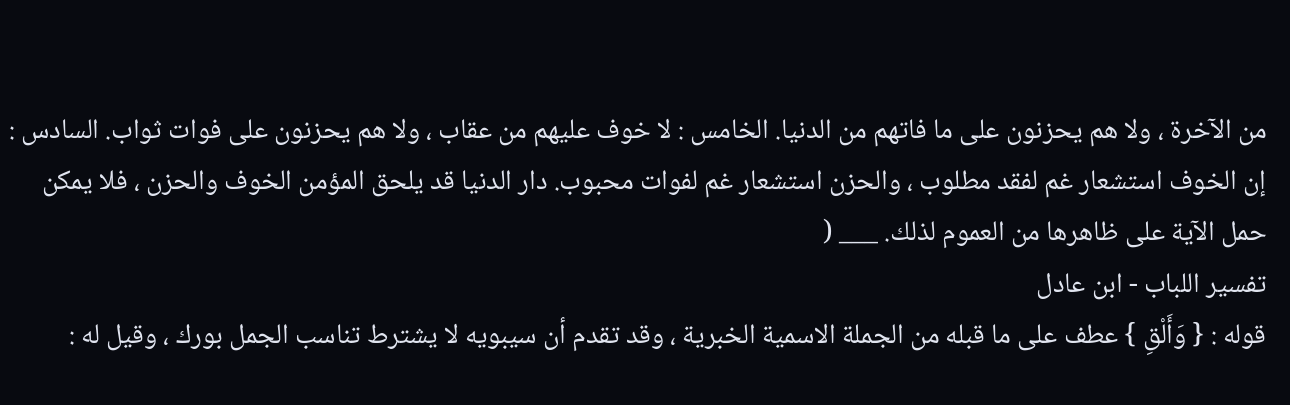من الآخرة ، ولا هم يحزنون على ما فاتهم من الدنيا. الخامس : لا خوف عليهم من عقاب ، ولا هم يحزنون على فوات ثواب. السادس : إن الخوف استشعار غم لفقد مطلوب ، والحزن استشعار غم لفوات محبوب. دار الدنيا قد يلحق المؤمن الخوف والحزن ، فلا يمكن حمل الآية على ظاهرها من العموم لذلك. ___ (
تفسير اللباب - ابن عادل
قوله : { وَأَلْقِ } عطف على ما قبله من الجملة الاسمية الخبرية ، وقد تقدم أن سيبويه لا يشترط تناسب الجمل بورك ، وقيل له :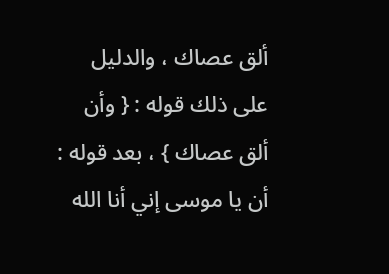ألق عصاك ، والدليل على ذلك قوله : { وأن ألق عصاك } ، بعد قوله : أن يا موسى إني أنا الله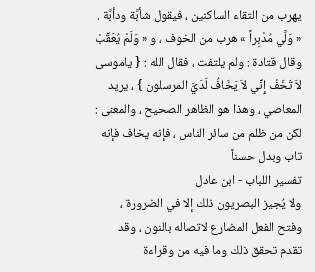يهرب من التقاء الساكنين ، فيقول شأبَّة ودأبَّة . « وَلَّي مُدْبِراً » هرب من الخوف ، و « وَلَمْ يُعَقِّبْ وقال قتادة : ولم يلتفت ، فقال الله : { ياموسى لاَ تَخَفْ إِنِّي لاَ يَخَافُ لَدَيَّ المرسلون } ، يريد المعاصي ، وهذا هو الظاهر الصحيح ، والمعنى : لكن من ظلم من سائر الناس ، فإنه يخاف فإنه تاب وبدل حسناً
تفسير اللباب - ابن عادل
ولا يُجيز البصريون ذلك إلا في الضرورة ، وفتح الفعل المضارع لاتصاله بالنون ، وقد تقدم تحقق ذلك وما فيه من وقراءة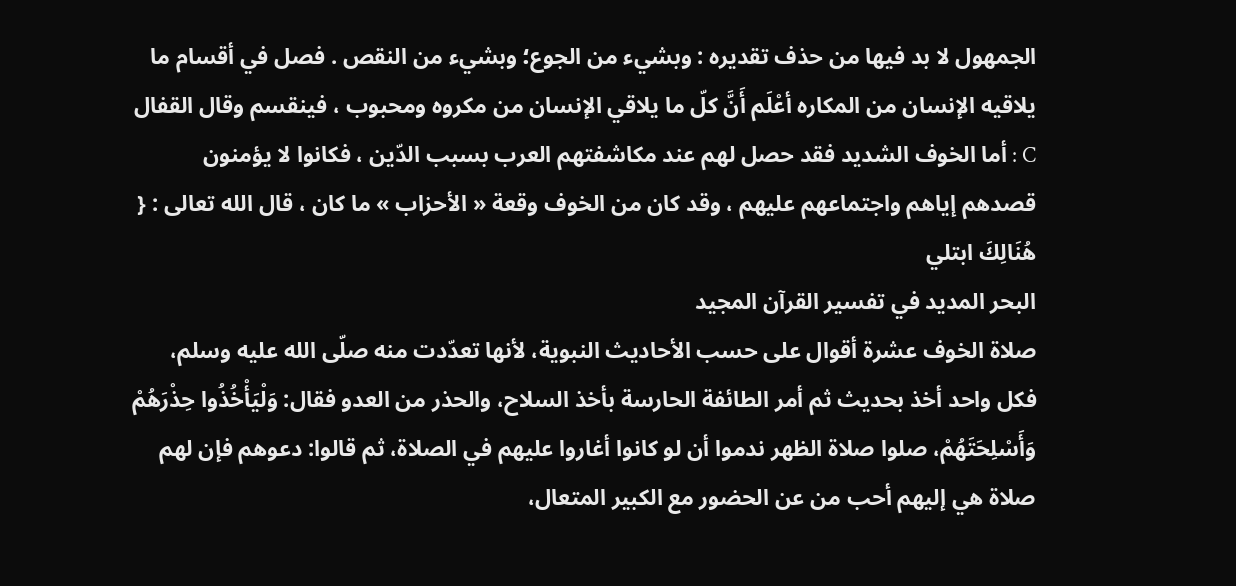الجمهول لا بد فيها من حذف تقديره : وبشيء من الجوع؛ وبشيء من النقص . فصل في أقسام ما يلاقيه الإنسان من المكاره أعْلَم أَنَّ كلّ ما يلاقي الإنسان من مكروه ومحبوب ، فينقسم وقال القفال C : أما الخوف الشديد فقد حصل لهم عند مكاشفتهم العرب بسبب الدّين ، فكانوا لا يؤمنون قصدهم إياهم واجتماعهم عليهم ، وقد كان من الخوف وقعة « الأحزاب » ما كان ، قال الله تعالى : { هُنَالِكَ ابتلي
البحر المديد في تفسير القرآن المجيد
صلاة الخوف عشرة أقوال على حسب الأحاديث النبوية، لأنها تعدّدت منه صلّى الله عليه وسلم، فكل واحد أخذ بحديث ثم أمر الطائفة الحارسة بأخذ السلاح، والحذر من العدو فقال: وَلْيَأْخُذُوا حِذْرَهُمْ وَأَسْلِحَتَهُمْ، صلوا صلاة الظهر ندموا أن لو كانوا أغاروا عليهم في الصلاة، ثم قالوا: دعوهم فإن لهم صلاة هي إليهم أحب من عن الحضور مع الكبير المتعال،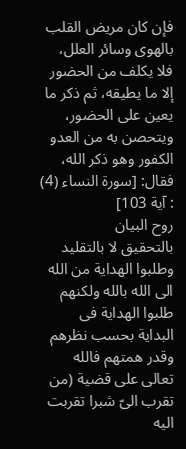فإن كان مريض القلب بالهوى وسائر العلل، فلا يكلف من الحضور إلا ما يطيقه، ثم ذكر ما يعين على الحضور، ويتحصن به من العدو الكفور وهو ذكر الله، فقال: [سورة النساء (4) : آية 103]
روح البيان
بالتحقيق لا بالتقليد وطلبوا الهداية من الله الى الله بالله ولكنهم طلبوا الهداية فى البداية بحسب نظرهم وقدر همتهم فالله تعالى على قضية (من تقرب الىّ شبرا تقربت اليه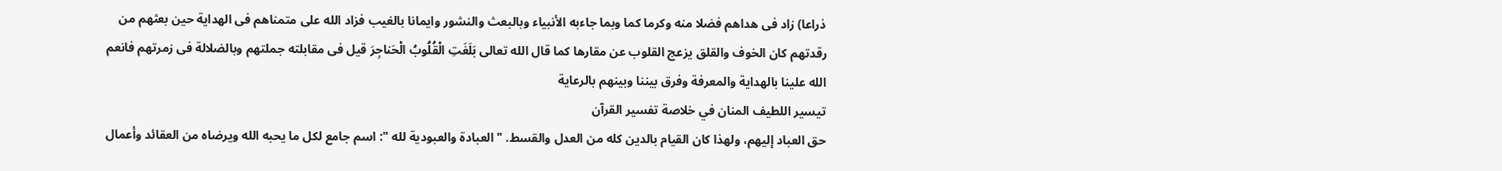ذراعا) زاد فى هداهم فضلا منه وكرما كما وبما جاءبه الأنبياء وبالبعث والنشور وايمانا بالغيب فزاد الله على متمناهم فى الهداية حين بعثهم من رقدتهم كان الخوف والقلق يزعج القلوب عن مقارها كما قال الله تعالى بَلَغَتِ الْقُلُوبُ الْحَناجِرَ قيل فى مقابلته جملتهم وبالضلالة فى زمرتهم فانعم الله علينا بالهداية والمعرفة وفرق بيننا وبينهم بالرعاية
تيسير اللطيف المنان في خلاصة تفسير القرآن
حق العباد إليهم، ولهذا كان القيام بالدين كله من العدل والقسط. " العبادة والعبودية لله ": اسم جامع لكل ما يحبه الله ويرضاه من العقائد وأعمال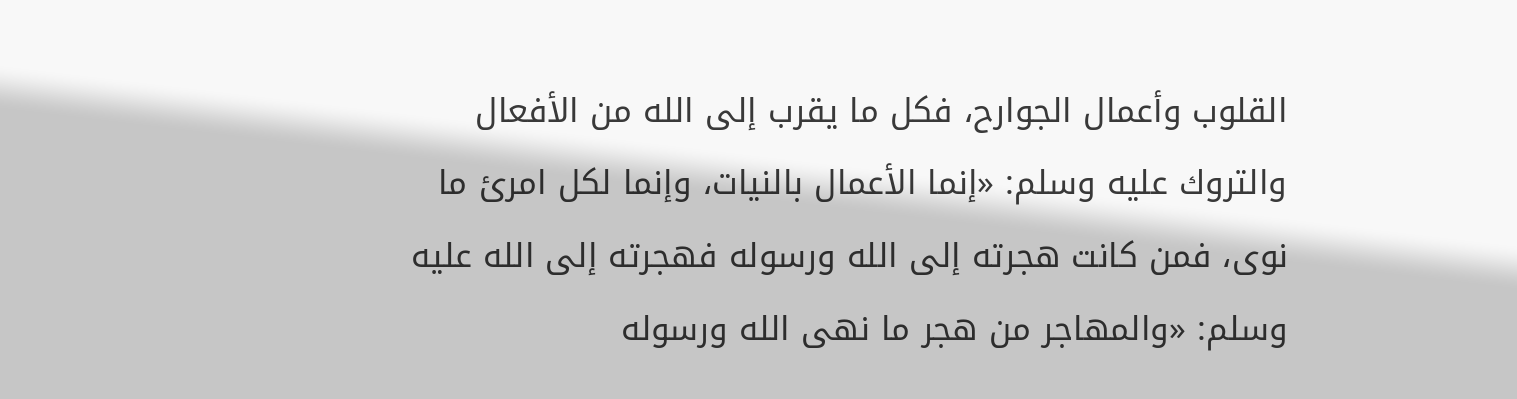القلوب وأعمال الجوارح، فكل ما يقرب إلى الله من الأفعال والتروك عليه وسلم: «إنما الأعمال بالنيات، وإنما لكل امرئ ما نوى، فمن كانت هجرته إلى الله ورسوله فهجرته إلى الله عليه وسلم: «والمهاجر من هجر ما نهى الله ورسوله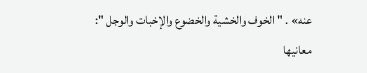عنه» . " الخوف والخشية والخضوع والإخبات والوجل ": معانيها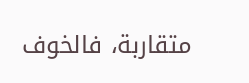متقاربة، فالخوف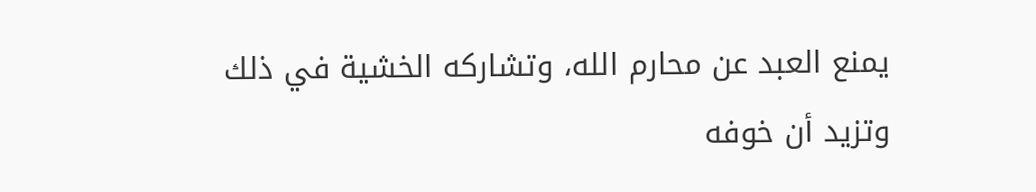يمنع العبد عن محارم الله، وتشاركه الخشية في ذلك وتزيد أن خوفه